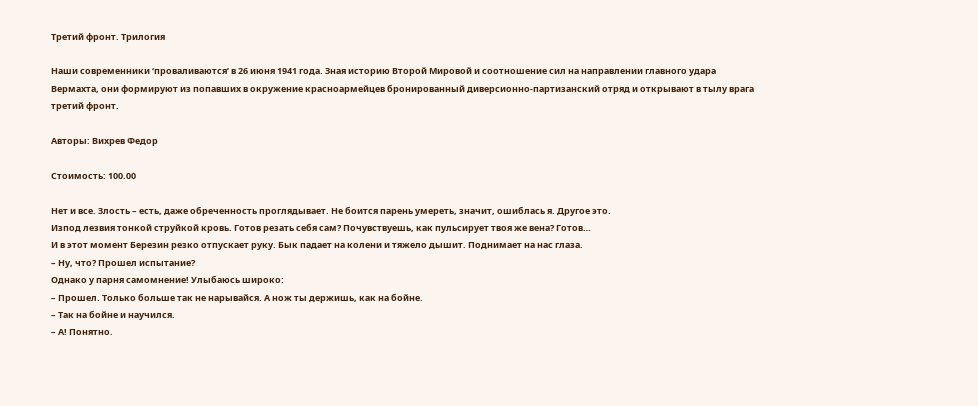Третий фронт. Трилогия

Наши современники ‘проваливаются’ в 26 июня 1941 года. Зная историю Второй Мировой и соотношение сил на направлении главного удара Вермахта, они формируют из попавших в окружение красноармейцев бронированный диверсионно-партизанский отряд и открывают в тылу врага третий фронт.

Авторы: Вихрев Федор

Стоимость: 100.00

Нет и все. Злость – есть, даже обреченность проглядывает. Не боится парень умереть, значит, ошиблась я. Другое это.
Изпод лезвия тонкой струйкой кровь. Готов резать себя сам? Почувствуешь, как пульсирует твоя же вена? Готов…
И в этот момент Березин резко отпускает руку. Бык падает на колени и тяжело дышит. Поднимает на нас глаза.
– Ну, что? Прошел испытание?
Однако у парня самомнение! Улыбаюсь широко:
– Прошел. Только больше так не нарывайся. А нож ты держишь, как на бойне.
– Так на бойне и научился.
– А! Понятно.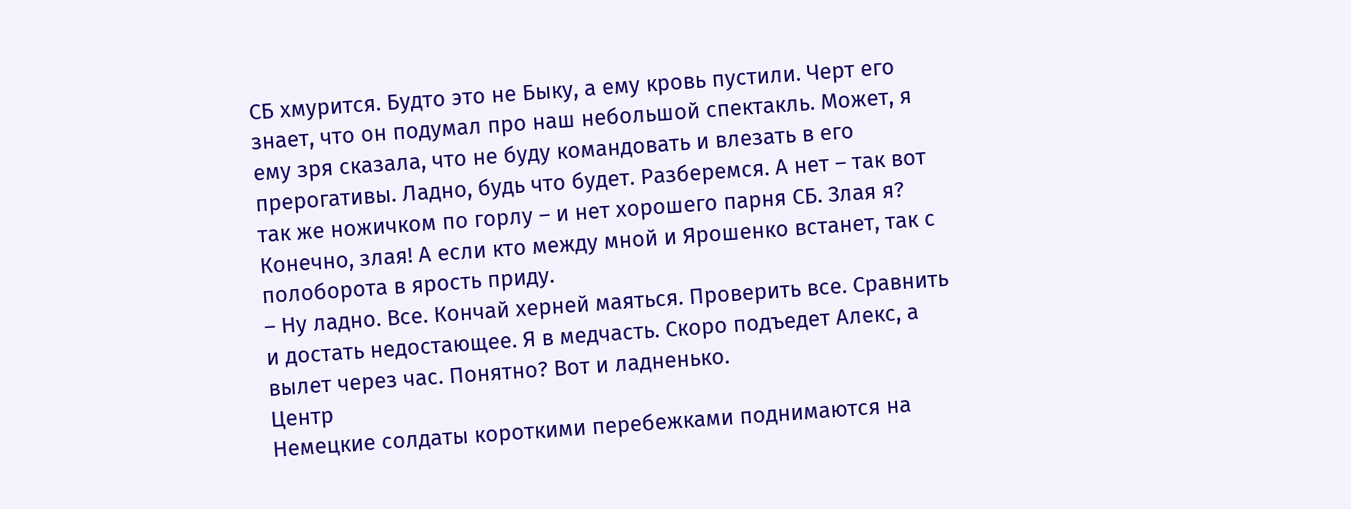СБ хмурится. Будто это не Быку, а ему кровь пустили. Черт его знает, что он подумал про наш небольшой спектакль. Может, я ему зря сказала, что не буду командовать и влезать в его прерогативы. Ладно, будь что будет. Разберемся. А нет – так вот так же ножичком по горлу – и нет хорошего парня СБ. Злая я? Конечно, злая! А если кто между мной и Ярошенко встанет, так с полоборота в ярость приду.
– Ну ладно. Все. Кончай херней маяться. Проверить все. Сравнить и достать недостающее. Я в медчасть. Скоро подъедет Алекс, а вылет через час. Понятно? Вот и ладненько.
Центр
Немецкие солдаты короткими перебежками поднимаются на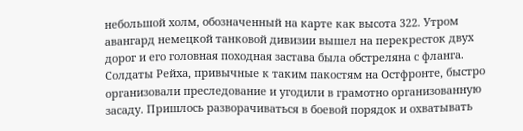небольшой холм, обозначенный на карте как высота 322. Утром авангард немецкой танковой дивизии вышел на перекресток двух дорог и его головная походная застава была обстреляна с фланга. Солдаты Рейха, привычные к таким пакостям на Остфронте, быстро организовали преследование и угодили в грамотно организованную засаду. Пришлось разворачиваться в боевой порядок и охватывать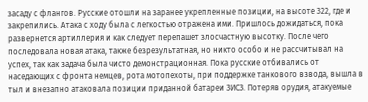засаду с флангов. Русские отошли на заранее укрепленные позиции, на высоте 322, где и закрепились. Атака с ходу была с легкостью отражена ими. Пришлось дожидаться, пока развернется артиллерия и как следует перепашет злосчастную высотку. После чего последовала новая атака, также безрезультатная, но никто особо и не рассчитывал на успех, так как задача была чисто демонстрационная. Пока русские отбивались от наседающих с фронта немцев, рота мотопехоты, при поддержке танкового взвода, вышла в тыл и внезапно атаковала позиции приданной батареи ЗИСЗ. Потеряв орудия, атакуемые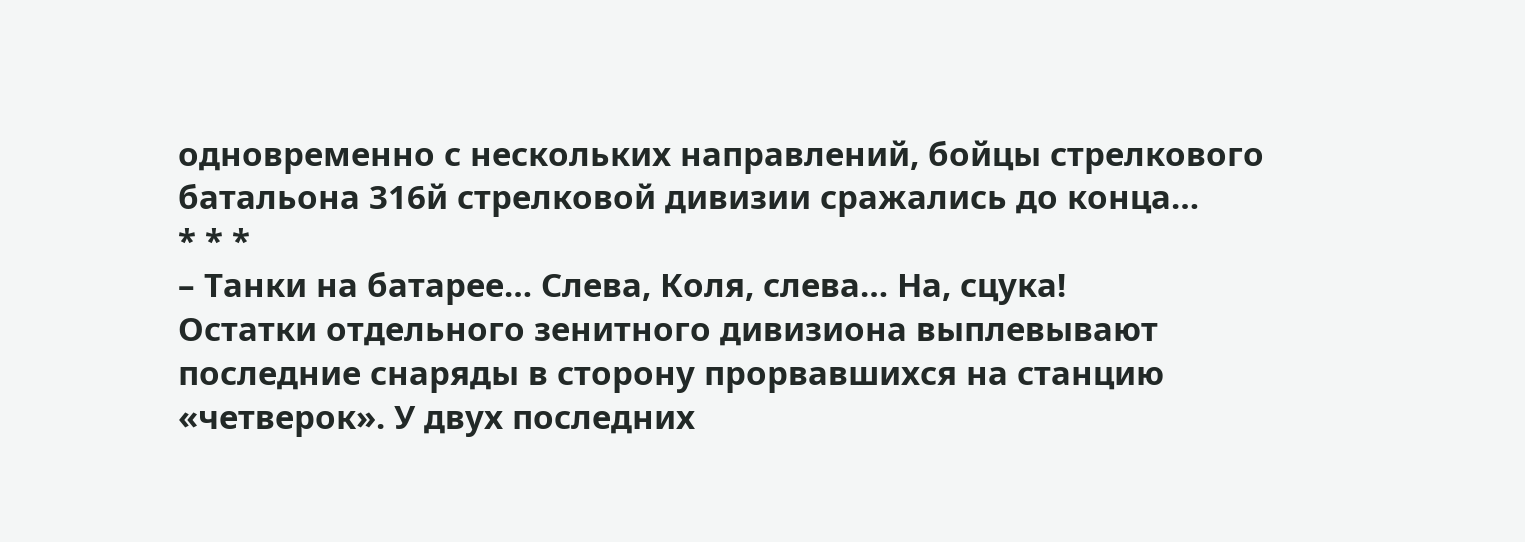одновременно с нескольких направлений, бойцы стрелкового батальона 316й стрелковой дивизии сражались до конца…
* * *
– Танки на батарее… Слева, Коля, слева… На, сцука!
Остатки отдельного зенитного дивизиона выплевывают последние снаряды в сторону прорвавшихся на станцию «четверок». У двух последних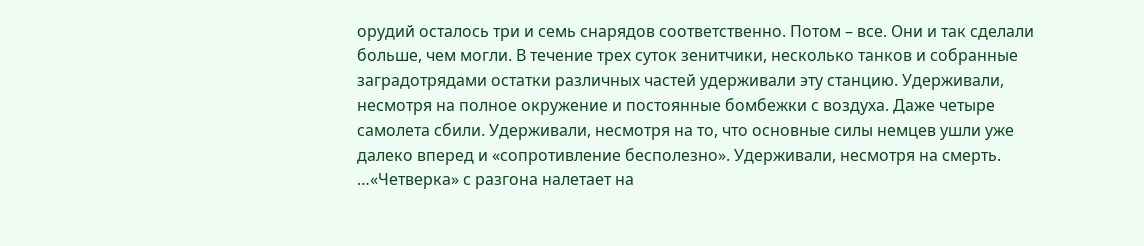орудий осталось три и семь снарядов соответственно. Потом – все. Они и так сделали больше, чем могли. В течение трех суток зенитчики, несколько танков и собранные заградотрядами остатки различных частей удерживали эту станцию. Удерживали, несмотря на полное окружение и постоянные бомбежки с воздуха. Даже четыре самолета сбили. Удерживали, несмотря на то, что основные силы немцев ушли уже далеко вперед и «сопротивление бесполезно». Удерживали, несмотря на смерть.
…«Четверка» с разгона налетает на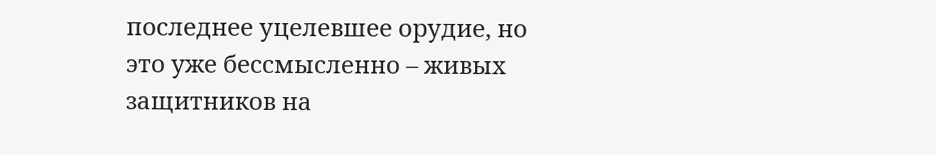последнее уцелевшее орудие, но это уже бессмысленно – живых защитников на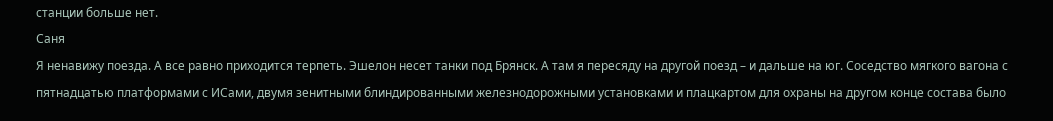станции больше нет.
Саня
Я ненавижу поезда. А все равно приходится терпеть. Эшелон несет танки под Брянск. А там я пересяду на другой поезд – и дальше на юг. Соседство мягкого вагона с пятнадцатью платформами с ИСами, двумя зенитными блиндированными железнодорожными установками и плацкартом для охраны на другом конце состава было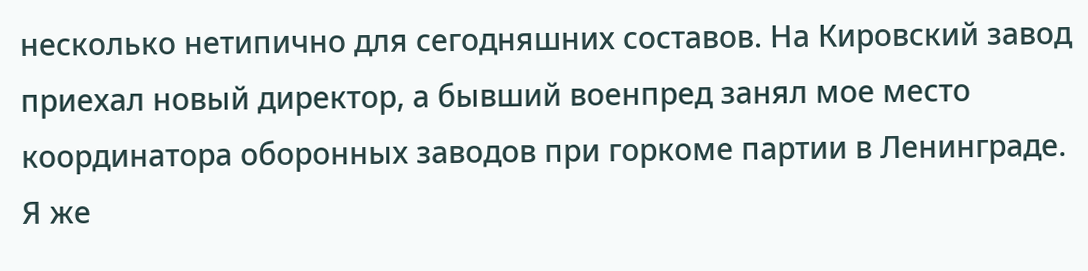несколько нетипично для сегодняшних составов. На Кировский завод приехал новый директор, а бывший военпред занял мое место координатора оборонных заводов при горкоме партии в Ленинграде. Я же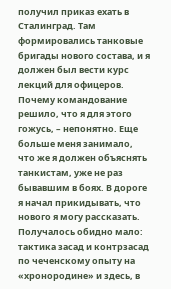получил приказ ехать в Сталинград. Там формировались танковые бригады нового состава, и я должен был вести курс лекций для офицеров. Почему командование решило, что я для этого гожусь, – непонятно. Еще больше меня занимало, что же я должен объяснять танкистам, уже не раз бывавшим в боях. В дороге я начал прикидывать, что нового я могу рассказать. Получалось обидно мало: тактика засад и контрзасад по чеченскому опыту на «хронородине» и здесь, в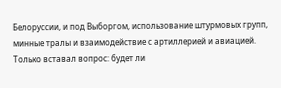Белоруссии, и под Выборгом, использование штурмовых групп, минные тралы и взаимодействие с артиллерией и авиацией. Только вставал вопрос: будет ли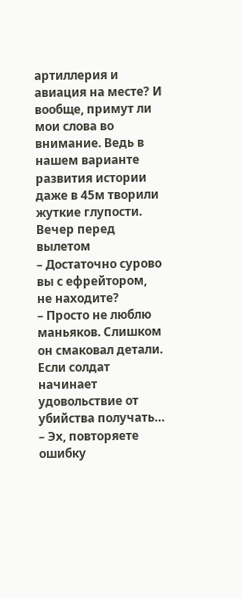артиллерия и авиация на месте? И вообще, примут ли мои слова во внимание. Ведь в нашем варианте развития истории даже в 45м творили жуткие глупости.
Вечер перед вылетом
– Достаточно сурово вы с ефрейтором, не находите?
– Просто не люблю маньяков. Слишком он смаковал детали. Если солдат начинает удовольствие от убийства получать…
– Эх, повторяете ошибку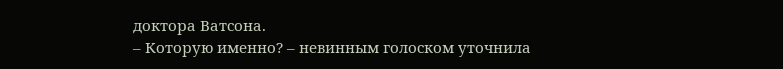доктора Ватсона.
– Которую именно? – невинным голоском уточнила